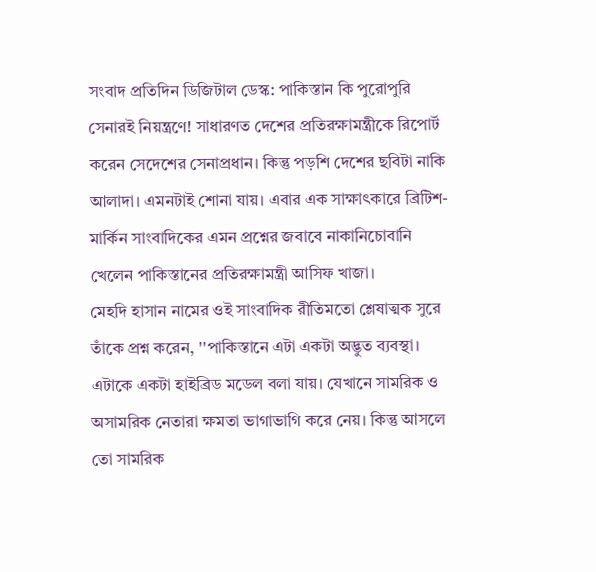সংবাদ প্রতিদিন ডিজিটাল ডেস্ক: পাকিস্তান কি পুরোপুরি সেনারই নিয়ন্ত্রণে! সাধারণত দেশের প্রতিরক্ষামন্ত্রীকে রিপোর্ট করেন সেদেশের সেনাপ্রধান। কিন্তু পড়শি দেশের ছবিটা নাকি আলাদা। এমনটাই শোনা যায়। এবার এক সাক্ষাৎকারে ব্রিটিশ-মার্কিন সাংবাদিকের এমন প্রশ্নের জবাবে নাকানিচোবানি খেলেন পাকিস্তানের প্রতিরক্ষামন্ত্রী আসিফ খাজা।
মেহদি হাসান নামের ওই সাংবাদিক রীতিমতো শ্লেষাত্মক সুরে তাঁকে প্রশ্ন করেন, ''পাকিস্তানে এটা একটা অদ্ভুত ব্যবস্থা। এটাকে একটা হাইব্রিড মডেল বলা যায়। যেখানে সামরিক ও অসামরিক নেতারা ক্ষমতা ভাগাভাগি করে নেয়। কিন্তু আসলে তো সামরিক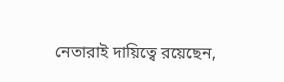নেতারাই দায়িত্বে রয়েছেন,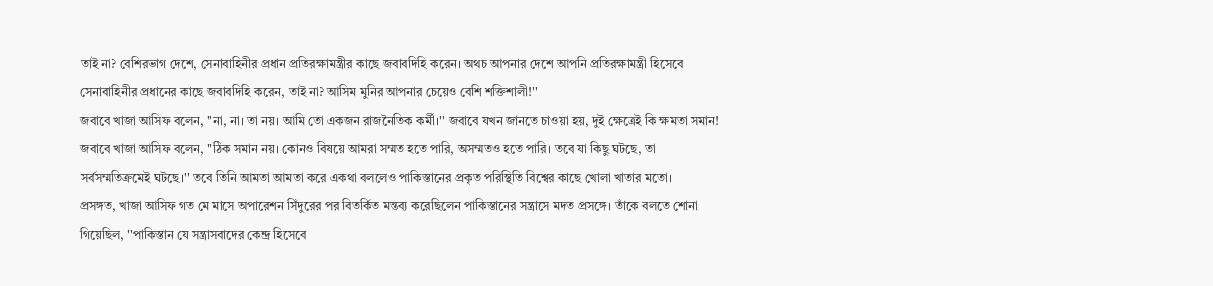তাই না? বেশিরভাগ দেশে, সেনাবাহিনীর প্রধান প্রতিরক্ষামন্ত্রীর কাছে জবাবদিহি করেন। অথচ আপনার দেশে আপনি প্রতিরক্ষামন্ত্রী হিসেবে সেনাবাহিনীর প্রধানের কাছে জবাবদিহি করেন, তাই না? আসিম মুনির আপনার চেয়েও বেশি শক্তিশালী!''
জবাবে খাজা আসিফ বলেন, ''না, না। তা নয়। আমি তো একজন রাজনৈতিক কর্মী।'' জবাবে যখন জানতে চাওয়া হয়, দুই ক্ষেত্রেই কি ক্ষমতা সমান! জবাবে খাজা আসিফ বলেন, ''ঠিক সমান নয়। কোনও বিষয়ে আমরা সম্মত হতে পারি, অসম্মতও হতে পারি। তবে যা কিছু ঘটছে, তা সর্বসম্মতিক্রমেই ঘটছে।'' তবে তিনি আমতা আমতা করে একথা বললেও পাকিস্তানের প্রকৃত পরিস্থিতি বিশ্বের কাছে খোলা খাতার মতো।
প্রসঙ্গত, খাজা আসিফ গত মে মাসে অপারেশন সিঁদুরের পর বিতর্কিত মন্তব্য করেছিলেন পাকিস্তানের সন্ত্রাসে মদত প্রসঙ্গে। তাঁকে বলতে শোনা গিয়েছিল, ''পাকিস্তান যে সন্ত্রাসবাদের কেন্দ্র হিসেবে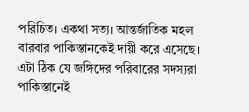পরিচিত। একথা সত্য। আন্তর্জাতিক মহল বারবার পাকিস্তানকেই দায়ী করে এসেছে। এটা ঠিক যে জঙ্গিদের পরিবারের সদস্যরা পাকিস্তানেই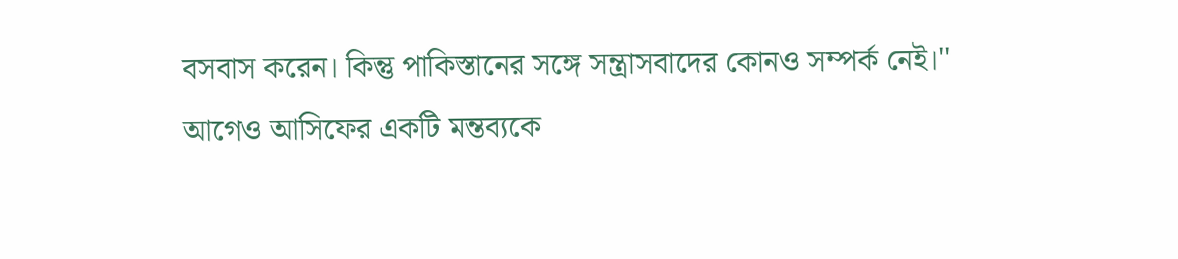বসবাস করেন। কিন্তু পাকিস্তানের সঙ্গে সন্ত্রাসবাদের কোনও সম্পর্ক নেই।'' আগেও আসিফের একটি মন্তব্যকে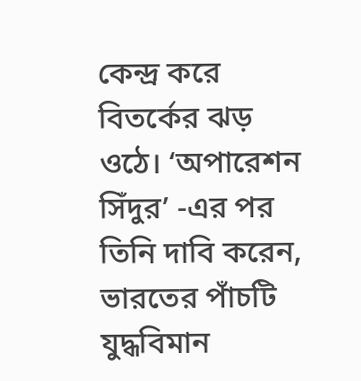কেন্দ্র করে বিতর্কের ঝড় ওঠে। ‘অপারেশন সিঁদুর’ -এর পর তিনি দাবি করেন, ভারতের পাঁচটি যুদ্ধবিমান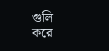গুলি করে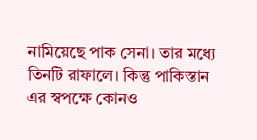নামিয়েছে পাক সেনা। তার মধ্যে তিনটি রাফালে। কিন্তু পাকিস্তান এর স্বপক্ষে কোনও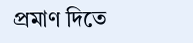প্রমাণ দিতে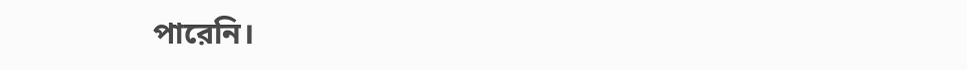পারেনি।